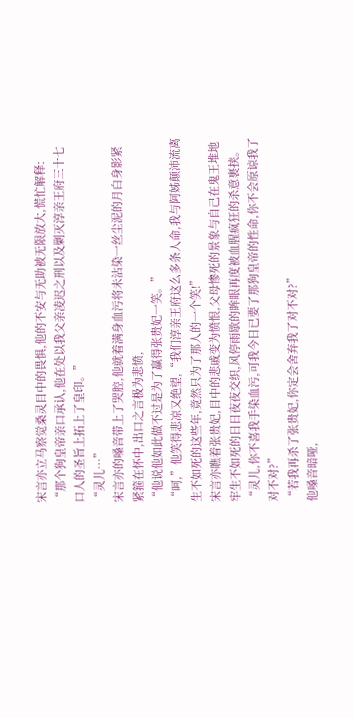宋言亦立马察觉桑灵目中的畏惧,他的不安与无助被无限放大,慌忙解释:
“那个狗皇帝亲口承认,他在处以我父亲凌迟之刑以及剿灭淳亲王府三十七口人的圣旨上拓上了皇印。”
“灵儿…”
宋言亦的嗓音带上了哭腔,他就着满身血污将未沾染一丝尘泥的月白身影紧紧箍在怀中,出口之言极为悲愤,
“他说他如此做不过是为了赢得张贵妃一笑。”
“呵,”他笑得悲凉又绝望,“我们淳亲王府这么多条人命,我与阿姊颠沛流离生不如死的这些年,竟然只为了那人的一个笑!”
宋言亦瞧着张贵妃,目中的悲戚变为愤恨,父母惨死的景象与自己在鬼王堆地牢生不如死的日日夜夜交织,风停雨歇的眸眼再度被血腥疯狂的杀意裹挟。
“灵儿,你不喜我手染血污,可我今日已要了那狗皇帝的性命,你不会原谅我了对不对?”
“若我再杀了张贵妃,你定会舍弃我了对不对?”
他嗓音暗哑,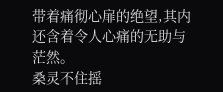带着痛彻心扉的绝望,其内还含着令人心痛的无助与茫然。
桑灵不住摇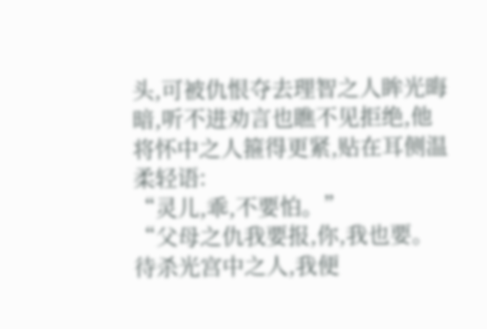头,可被仇恨夺去理智之人眸光晦暗,听不进劝言也瞧不见拒绝,他将怀中之人箍得更紧,贴在耳侧温柔轻语:
“灵儿,乖,不要怕。”
“父母之仇我要报,你,我也要。待杀光宫中之人,我便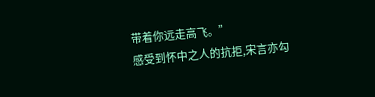带着你远走高飞。”
感受到怀中之人的抗拒,宋言亦勾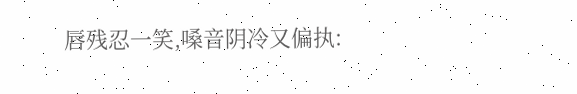唇残忍一笑,嗓音阴冷又偏执: